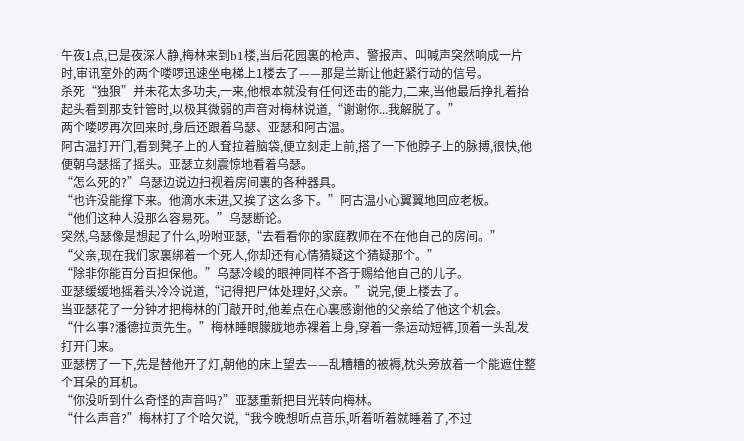午夜1点,已是夜深人静,梅林来到b1楼,当后花园裏的枪声、警报声、叫喊声突然响成一片时,审讯室外的两个喽啰迅速坐电梯上1楼去了——那是兰斯让他赶紧行动的信号。
杀死“独狼”并未花太多功夫,一来,他根本就没有任何还击的能力,二来,当他最后挣扎着抬起头看到那支针管时,以极其微弱的声音对梅林说道,“谢谢你...我解脱了。”
两个喽啰再次回来时,身后还跟着乌瑟、亚瑟和阿古温。
阿古温打开门,看到凳子上的人耷拉着脑袋,便立刻走上前,搭了一下他脖子上的脉搏,很快,他便朝乌瑟摇了摇头。亚瑟立刻震惊地看着乌瑟。
“怎么死的?”乌瑟边说边扫视着房间裏的各种器具。
“也许没能撑下来。他滴水未进,又挨了这么多下。”阿古温小心翼翼地回应老板。
“他们这种人没那么容易死。”乌瑟断论。
突然,乌瑟像是想起了什么,吩咐亚瑟,“去看看你的家庭教师在不在他自己的房间。”
“父亲,现在我们家裏绑着一个死人,你却还有心情猜疑这个猜疑那个。”
“除非你能百分百担保他。”乌瑟冷峻的眼神同样不吝于赐给他自己的儿子。
亚瑟缓缓地摇着头冷冷说道,“记得把尸体处理好,父亲。”说完,便上楼去了。
当亚瑟花了一分钟才把梅林的门敲开时,他差点在心裏感谢他的父亲给了他这个机会。
“什么事?潘德拉贡先生。”梅林睡眼朦胧地赤裸着上身,穿着一条运动短裤,顶着一头乱发打开门来。
亚瑟楞了一下,先是替他开了灯,朝他的床上望去——乱糟糟的被褥,枕头旁放着一个能遮住整个耳朵的耳机。
“你没听到什么奇怪的声音吗?”亚瑟重新把目光转向梅林。
“什么声音?”梅林打了个哈欠说,“我今晚想听点音乐,听着听着就睡着了,不过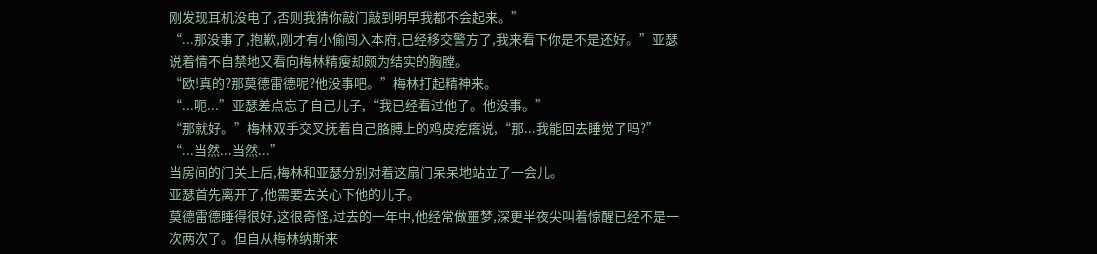刚发现耳机没电了,否则我猜你敲门敲到明早我都不会起来。”
“...那没事了,抱歉,刚才有小偷闯入本府,已经移交警方了,我来看下你是不是还好。”亚瑟说着情不自禁地又看向梅林精瘦却颇为结实的胸膛。
“欧!真的?那莫德雷德呢?他没事吧。”梅林打起精神来。
“...呃...”亚瑟差点忘了自己儿子,“我已经看过他了。他没事。”
“那就好。”梅林双手交叉抚着自己胳膊上的鸡皮疙瘩说,“那...我能回去睡觉了吗?”
“...当然...当然...”
当房间的门关上后,梅林和亚瑟分别对着这扇门呆呆地站立了一会儿。
亚瑟首先离开了,他需要去关心下他的儿子。
莫德雷德睡得很好,这很奇怪,过去的一年中,他经常做噩梦,深更半夜尖叫着惊醒已经不是一次两次了。但自从梅林纳斯来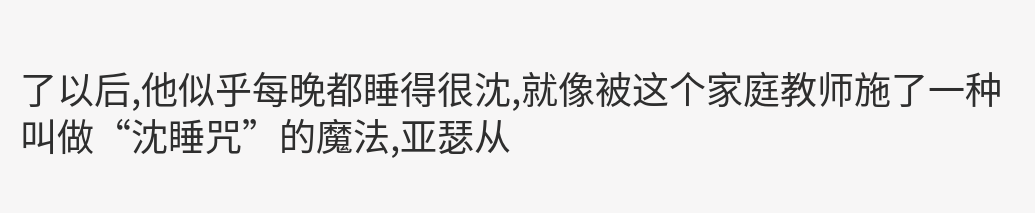了以后,他似乎每晚都睡得很沈,就像被这个家庭教师施了一种叫做“沈睡咒”的魔法,亚瑟从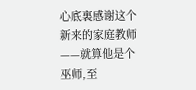心底裏感谢这个新来的家庭教师——就算他是个巫师,至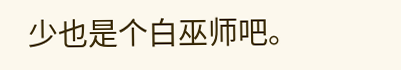少也是个白巫师吧。